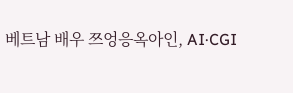베트남 배우 쯔엉응옥아인, AI·CGI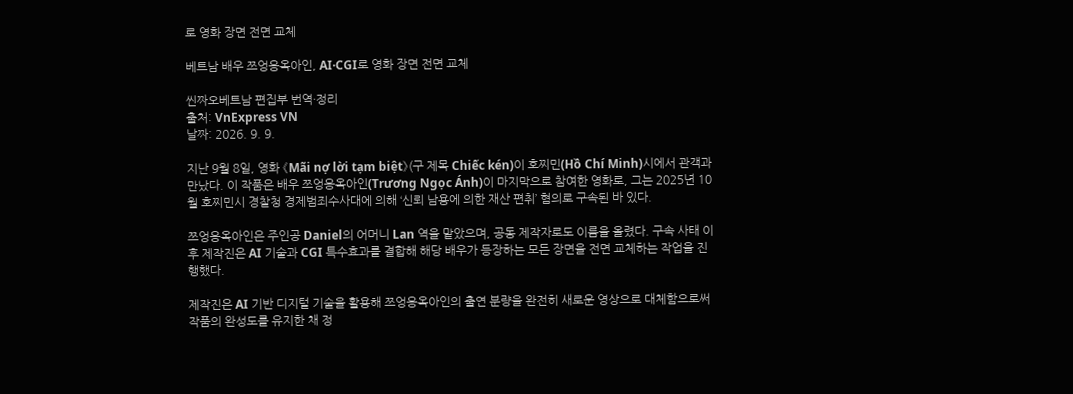로 영화 장면 전면 교체

베트남 배우 쯔엉응옥아인, AI·CGI로 영화 장면 전면 교체

씬짜오베트남 편집부 번역·정리
출처: VnExpress VN
날짜: 2026. 9. 9.

지난 9월 8일, 영화 《Mãi nợ lời tạm biệt》(구 제목 Chiếc kén)이 호찌민(Hồ Chí Minh)시에서 관객과 만났다. 이 작품은 배우 쯔엉응옥아인(Trương Ngọc Ánh)이 마지막으로 참여한 영화로, 그는 2025년 10월 호찌민시 경찰청 경제범죄수사대에 의해 ‘신뢰 남용에 의한 재산 편취’ 혐의로 구속된 바 있다.

쯔엉응옥아인은 주인공 Daniel의 어머니 Lan 역을 맡았으며, 공동 제작자로도 이름을 올렸다. 구속 사태 이후 제작진은 AI 기술과 CGI 특수효과를 결합해 해당 배우가 등장하는 모든 장면을 전면 교체하는 작업을 진행했다.

제작진은 AI 기반 디지털 기술을 활용해 쯔엉응옥아인의 출연 분량을 완전히 새로운 영상으로 대체함으로써 작품의 완성도를 유지한 채 정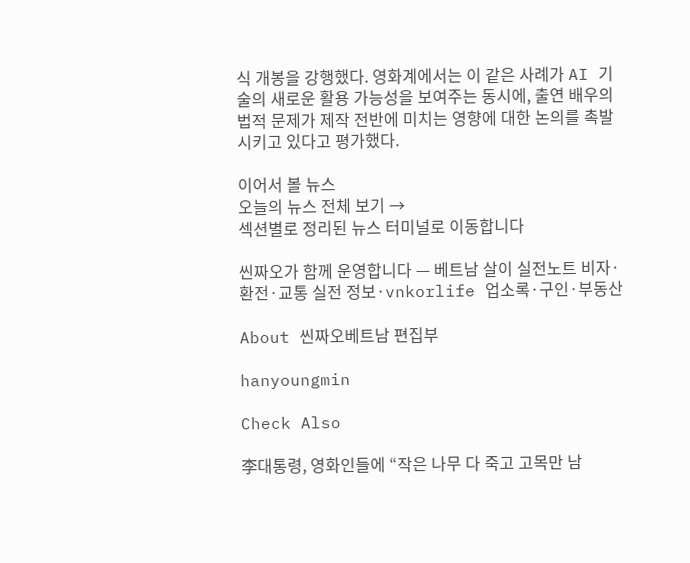식 개봉을 강행했다. 영화계에서는 이 같은 사례가 AI 기술의 새로운 활용 가능성을 보여주는 동시에, 출연 배우의 법적 문제가 제작 전반에 미치는 영향에 대한 논의를 촉발시키고 있다고 평가했다.

이어서 볼 뉴스
오늘의 뉴스 전체 보기 →
섹션별로 정리된 뉴스 터미널로 이동합니다

씬짜오가 함께 운영합니다 — 베트남 살이 실전노트 비자·환전·교통 실전 정보·vnkorlife 업소록·구인·부동산

About 씬짜오베트남 편집부

hanyoungmin

Check Also

李대통령, 영화인들에 “작은 나무 다 죽고 고목만 남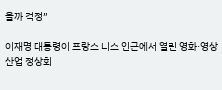을까 걱정”

이재명 대통령이 프랑스 니스 인근에서 열린 영화·영상산업 정상회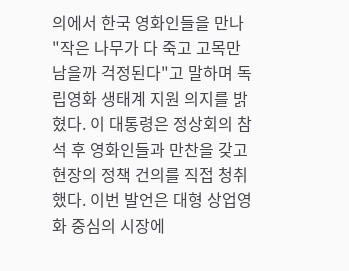의에서 한국 영화인들을 만나 "작은 나무가 다 죽고 고목만 남을까 걱정된다"고 말하며 독립영화 생태계 지원 의지를 밝혔다. 이 대통령은 정상회의 참석 후 영화인들과 만찬을 갖고 현장의 정책 건의를 직접 청취했다. 이번 발언은 대형 상업영화 중심의 시장에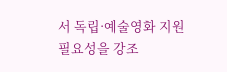서 독립·예술영화 지원 필요성을 강조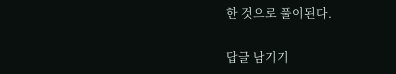한 것으로 풀이된다.

답글 남기기